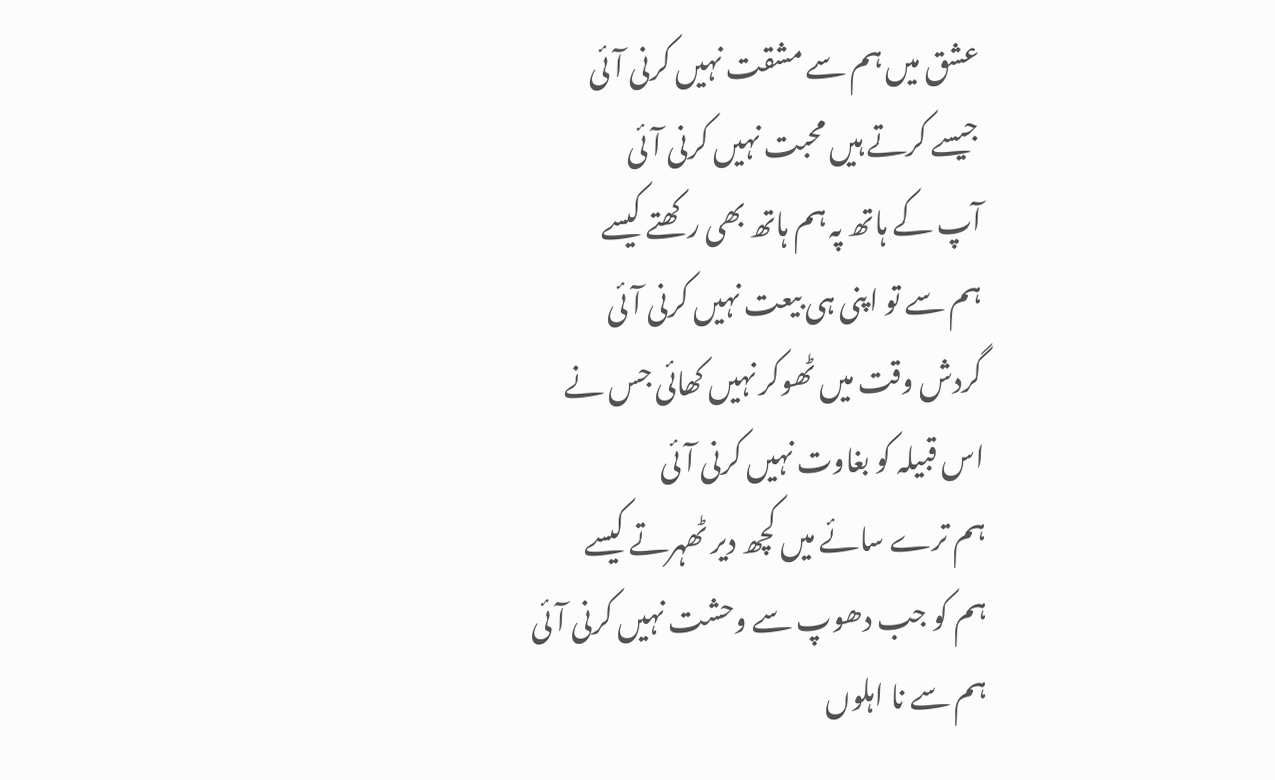عشق میں ہم سے مشقت نہیں کرنی آئی
جیسے کرتے ہیں محبت نہیں کرنی آئی
آپ کے ہاتھ پہ ہم ہاتھ بھی رکھتے کیسے
ہم سے تو اپنی ہی بیعت نہیں کرنی آئی
گردش وقت میں ٹھوکر نہیں کھائی جس نے
اس قبیلہ کو بغاوت نہیں کرنی آئی
ہم ترے سائے میں کچھ دیر ٹھہرتے کیسے
ہم کو جب دھوپ سے وحشت نہیں کرنی آئی
ہم سے نا اہلوں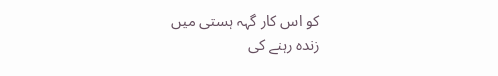کو اس کار گہہ ہستی میں
زندہ رہنے کی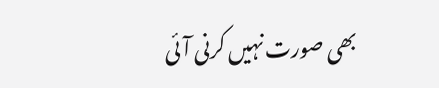بھی صورت نہیں کرنی آئی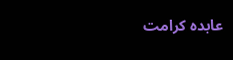عابدہ کرامت